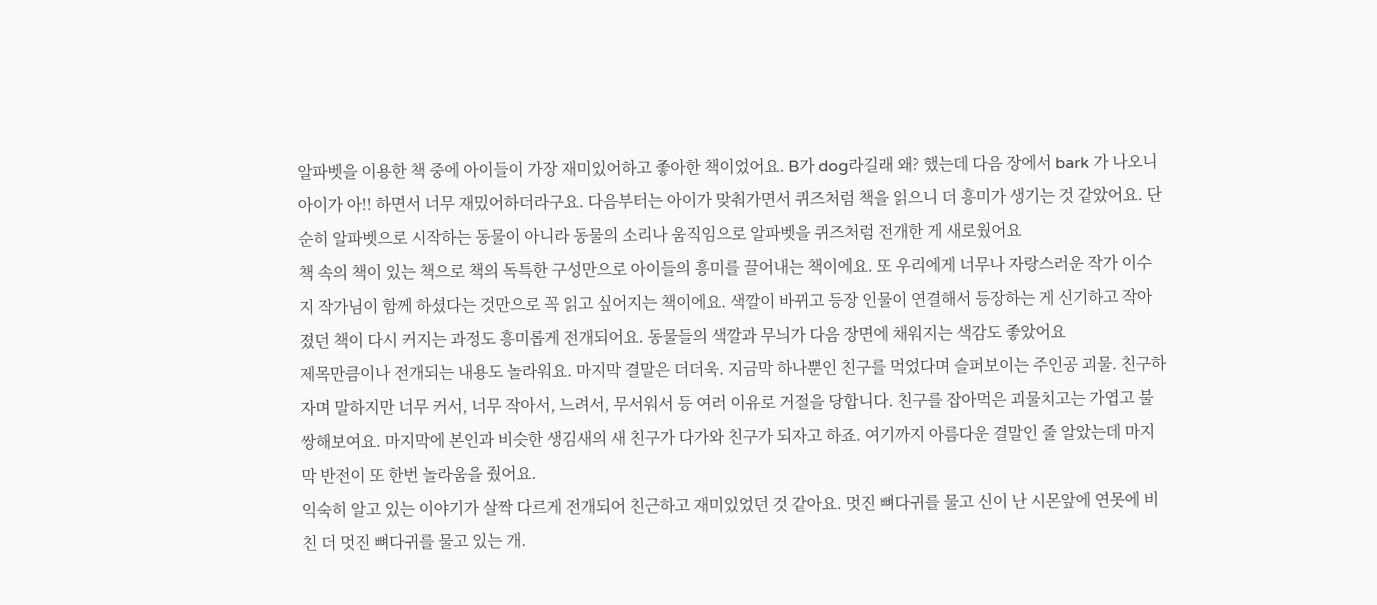알파벳을 이용한 책 중에 아이들이 가장 재미있어하고 좋아한 책이었어요. B가 dog라길래 왜? 했는데 다음 장에서 bark 가 나오니 아이가 아!! 하면서 너무 재밌어하더라구요. 다음부터는 아이가 맞춰가면서 퀴즈처럼 책을 읽으니 더 흥미가 생기는 것 같았어요. 단순히 알파벳으로 시작하는 동물이 아니라 동물의 소리나 움직임으로 알파벳을 퀴즈처럼 전개한 게 새로웠어요
책 속의 책이 있는 책으로 책의 독특한 구성만으로 아이들의 흥미를 끌어내는 책이에요. 또 우리에게 너무나 자랑스러운 작가 이수지 작가님이 함께 하셨다는 것만으로 꼭 읽고 싶어지는 책이에요. 색깔이 바뀌고 등장 인물이 연결해서 등장하는 게 신기하고 작아졌던 책이 다시 커지는 과정도 흥미롭게 전개되어요. 동물들의 색깔과 무늬가 다음 장면에 채워지는 색감도 좋았어요
제목만큼이나 전개되는 내용도 놀라워요. 마지막 결말은 더더욱. 지금막 하나뿐인 친구를 먹었다며 슬퍼보이는 주인공 괴물. 친구하자며 말하지만 너무 커서, 너무 작아서, 느려서, 무서워서 등 여러 이유로 거절을 당합니다. 친구를 잡아먹은 괴물치고는 가엽고 불쌍해보여요. 마지막에 본인과 비슷한 생김새의 새 친구가 다가와 친구가 되자고 하죠. 여기까지 아름다운 결말인 줄 알았는데 마지막 반전이 또 한번 놀라움을 줬어요.
익숙히 알고 있는 이야기가 살짝 다르게 전개되어 친근하고 재미있었던 것 같아요. 멋진 뼈다귀를 물고 신이 난 시몬앞에 연못에 비친 더 멋진 뼈다귀를 물고 있는 개.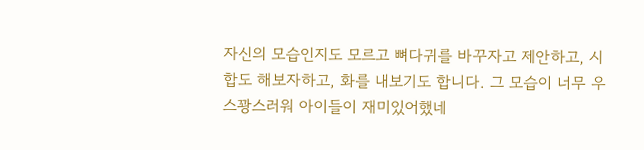자신의 모습인지도 모르고 뼈다귀를 바꾸자고 제안하고, 시합도 해보자하고, 화를 내보기도 합니다. 그 모습이 너무 우스꽝스러워 아이들이 재미있어했네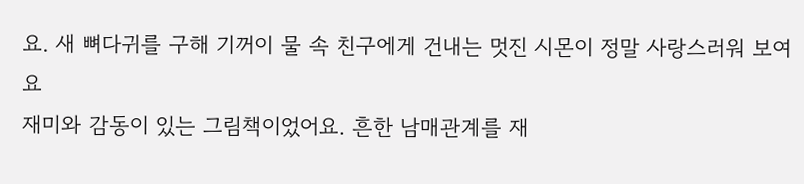요. 새 뼈다귀를 구해 기꺼이 물 속 친구에게 건내는 멋진 시몬이 정말 사랑스러워 보여요
재미와 감동이 있는 그림책이었어요. 흔한 남매관계를 재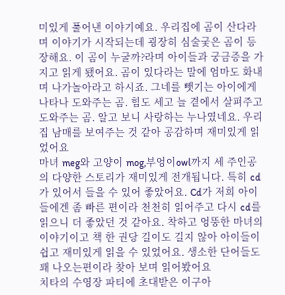미있게 풀어낸 이야기예요. 우리집에 곰이 산다라며 이야기가 시작되는데 굉장히 심술궂은 곰이 등장해요. 이 곰이 누굴까?라며 아이들과 궁금증을 가지고 읽게 됐어요. 곰이 있다라는 말에 엄마도 화내며 나가놀아라고 하시죠. 그네를 뺏기는 아이에게 나타나 도와주는 곰. 힘도 세고 늘 곁에서 살펴주고 도와주는 곰. 알고 보니 사랑하는 누나였네요. 우리집 남매를 보여주는 것 같아 공감하며 재미있게 읽었어요
마녀 meg와 고양이 mog,부엉이owl까지 세 주인공의 다양한 스토리가 재미있게 전개됩니다. 특히 cd가 있어서 들을 수 있어 좋았어요. Cd가 저희 아이들에겐 좀 빠른 편이라 천천히 읽어주고 다시 cd를 읽으니 더 좋았던 것 같아요. 착하고 엉뚱한 마녀의 이야기이고 책 한 권당 길이도 길지 않아 아이들이 쉽고 재미있게 읽을 수 있었어요. 생소한 단어들도 꽤 나오는편이라 찾아 보며 읽어봤어요
치타의 수영장 파티에 초대받은 이구아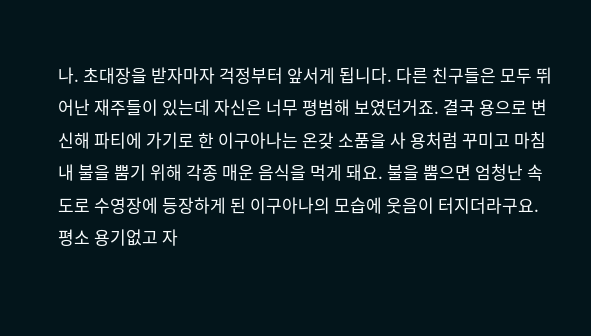나. 초대장을 받자마자 걱정부터 앞서게 됩니다. 다른 친구들은 모두 뛰어난 재주들이 있는데 자신은 너무 평범해 보였던거죠. 결국 용으로 변신해 파티에 가기로 한 이구아나는 온갖 소품을 사 용처럼 꾸미고 마침내 불을 뿜기 위해 각종 매운 음식을 먹게 돼요. 불을 뿜으면 엄청난 속도로 수영장에 등장하게 된 이구아나의 모습에 웃음이 터지더라구요. 평소 용기없고 자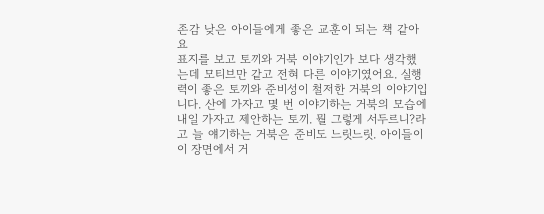존감 낮은 아이들에게 좋은 교훈이 되는 책 같아요
표지를 보고 토끼와 거북 이야기인가 보다 생각했는데 모티브만 같고 전혀 다른 이야기였어요. 실행력이 좋은 토끼와 준비성이 철저한 거북의 이야기입니다. 산에 가자고 몇 번 이야기하는 거북의 모습에 내일 가자고 제안하는 토끼. 뭘 그렇게 서두르니?라고 늘 얘기하는 거북은 준비도 느릿느릿. 아이들이 이 장면에서 거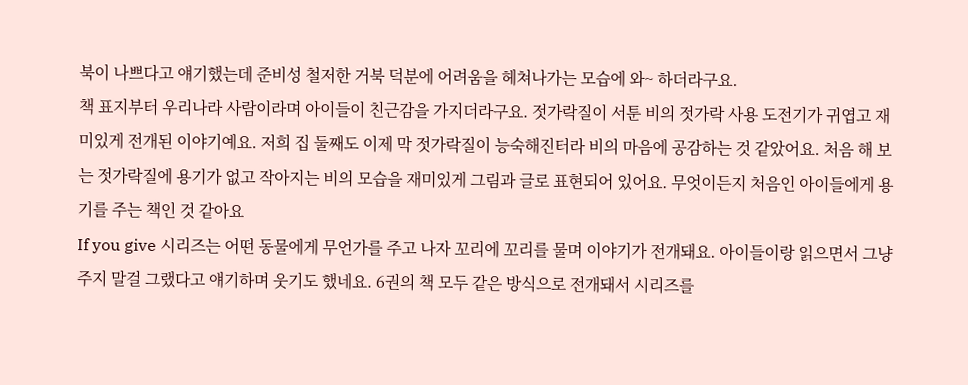북이 나쁘다고 얘기했는데 준비성 철저한 거북 덕분에 어려움을 헤쳐나가는 모습에 와~ 하더라구요.
책 표지부터 우리나라 사람이라며 아이들이 친근감을 가지더라구요. 젓가락질이 서툰 비의 젓가락 사용 도전기가 귀엽고 재미있게 전개된 이야기예요. 저희 집 둘째도 이제 막 젓가락질이 능숙해진터라 비의 마음에 공감하는 것 같았어요. 처음 해 보는 젓가락질에 용기가 없고 작아지는 비의 모습을 재미있게 그림과 글로 표현되어 있어요. 무엇이든지 처음인 아이들에게 용기를 주는 책인 것 같아요
If you give 시리즈는 어떤 동물에게 무언가를 주고 나자 꼬리에 꼬리를 물며 이야기가 전개돼요. 아이들이랑 읽으면서 그냥 주지 말걸 그랬다고 얘기하며 웃기도 했네요. 6권의 책 모두 같은 방식으로 전개돼서 시리즈를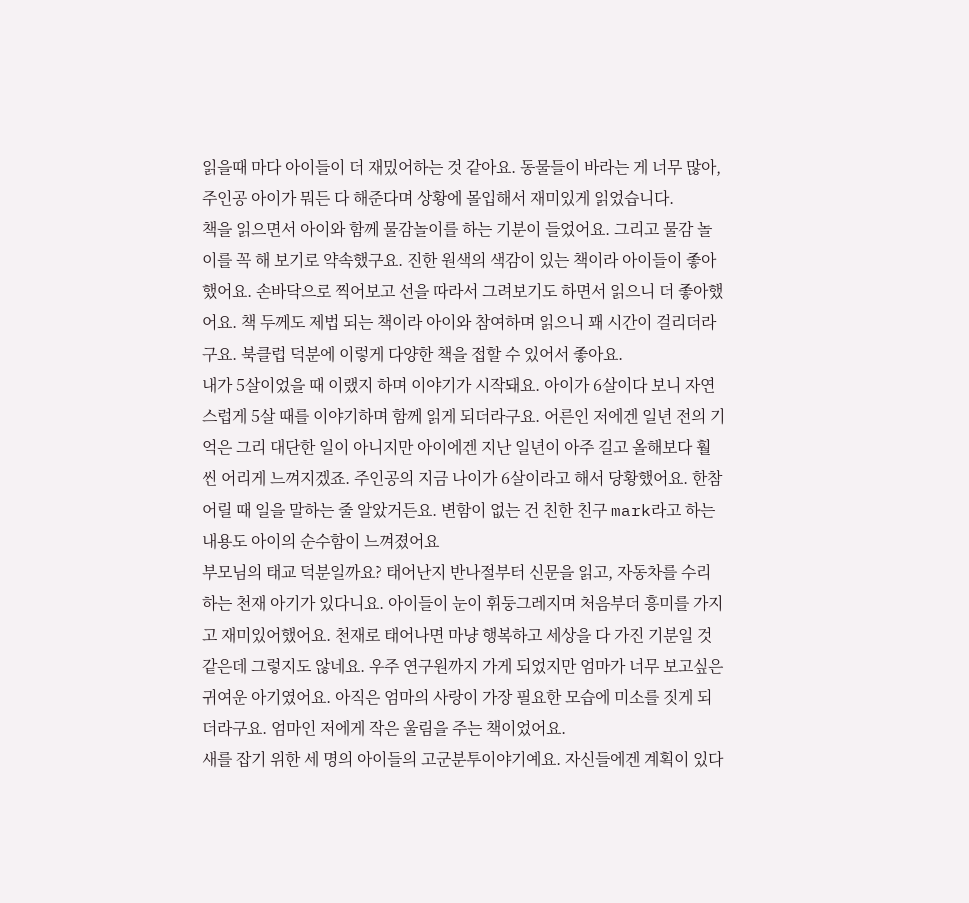읽을때 마다 아이들이 더 재밌어하는 것 같아요. 동물들이 바라는 게 너무 많아, 주인공 아이가 뭐든 다 해준다며 상황에 몰입해서 재미있게 읽었습니다.
책을 읽으면서 아이와 함께 물감놀이를 하는 기분이 들었어요. 그리고 물감 놀이를 꼭 해 보기로 약속했구요. 진한 원색의 색감이 있는 책이라 아이들이 좋아했어요. 손바닥으로 찍어보고 선을 따라서 그려보기도 하면서 읽으니 더 좋아했어요. 책 두께도 제법 되는 책이라 아이와 참여하며 읽으니 꽤 시간이 걸리더라구요. 북클럽 덕분에 이렇게 다양한 책을 접할 수 있어서 좋아요.
내가 5살이었을 때 이랬지 하며 이야기가 시작돼요. 아이가 6살이다 보니 자연스럽게 5살 때를 이야기하며 함께 읽게 되더라구요. 어른인 저에겐 일년 전의 기억은 그리 대단한 일이 아니지만 아이에겐 지난 일년이 아주 길고 올해보다 훨씬 어리게 느껴지겠죠. 주인공의 지금 나이가 6살이라고 해서 당황했어요. 한참 어릴 때 일을 말하는 줄 알았거든요. 변함이 없는 건 친한 친구 mark라고 하는 내용도 아이의 순수함이 느껴졌어요
부모님의 태교 덕분일까요? 태어난지 반나절부터 신문을 읽고, 자동차를 수리하는 천재 아기가 있다니요. 아이들이 눈이 휘둥그레지며 처음부더 흥미를 가지고 재미있어했어요. 천재로 태어나면 마냥 행복하고 세상을 다 가진 기분일 것 같은데 그렇지도 않네요. 우주 연구원까지 가게 되었지만 엄마가 너무 보고싶은 귀여운 아기였어요. 아직은 엄마의 사랑이 가장 필요한 모습에 미소를 짓게 되더라구요. 엄마인 저에게 작은 울림을 주는 책이었어요.
새를 잡기 위한 세 명의 아이들의 고군분투이야기예요. 자신들에겐 계획이 있다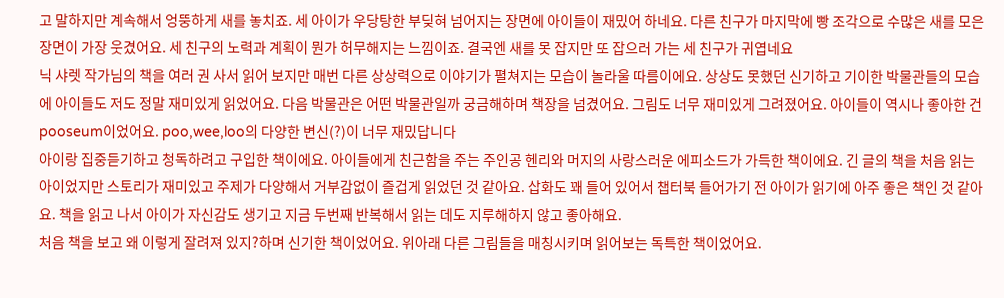고 말하지만 계속해서 엉뚱하게 새를 놓치죠. 세 아이가 우당탕한 부딪혀 넘어지는 장면에 아이들이 재밌어 하네요. 다른 친구가 마지막에 빵 조각으로 수많은 새를 모은 장면이 가장 웃겼어요. 세 친구의 노력과 계획이 뭔가 허무해지는 느낌이죠. 결국엔 새를 못 잡지만 또 잡으러 가는 세 친구가 귀엽네요
닉 샤렛 작가님의 책을 여러 권 사서 읽어 보지만 매번 다른 상상력으로 이야기가 펼쳐지는 모습이 놀라울 따름이에요. 상상도 못했던 신기하고 기이한 박물관들의 모습에 아이들도 저도 정말 재미있게 읽었어요. 다음 박물관은 어떤 박물관일까 궁금해하며 책장을 넘겼어요. 그림도 너무 재미있게 그려졌어요. 아이들이 역시나 좋아한 건 pooseum이었어요. poo,wee,loo의 다양한 변신(?)이 너무 재밌답니다
아이랑 집중듣기하고 청독하려고 구입한 책이에요. 아이들에게 친근함을 주는 주인공 헨리와 머지의 사랑스러운 에피소드가 가득한 책이에요. 긴 글의 책을 처음 읽는 아이었지만 스토리가 재미있고 주제가 다양해서 거부감없이 즐겁게 읽었던 것 같아요. 삽화도 꽤 들어 있어서 챕터북 들어가기 전 아이가 읽기에 아주 좋은 책인 것 같아요. 책을 읽고 나서 아이가 자신감도 생기고 지금 두번째 반복해서 읽는 데도 지루해하지 않고 좋아해요.
처음 책을 보고 왜 이렇게 잘려져 있지?하며 신기한 책이었어요. 위아래 다른 그림들을 매칭시키며 읽어보는 독특한 책이었어요.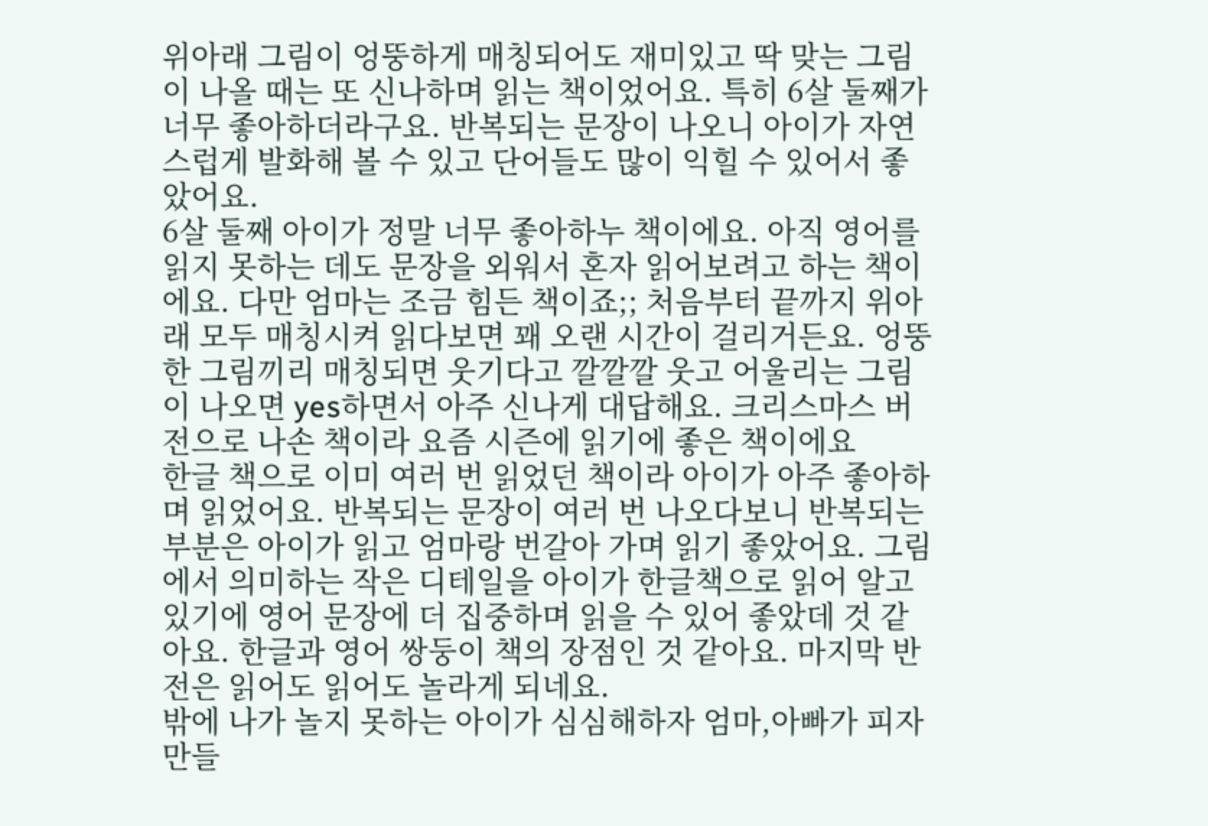위아래 그림이 엉뚱하게 매칭되어도 재미있고 딱 맞는 그림이 나올 때는 또 신나하며 읽는 책이었어요. 특히 6살 둘째가 너무 좋아하더라구요. 반복되는 문장이 나오니 아이가 자연스럽게 발화해 볼 수 있고 단어들도 많이 익힐 수 있어서 좋았어요.
6살 둘째 아이가 정말 너무 좋아하누 책이에요. 아직 영어를 읽지 못하는 데도 문장을 외워서 혼자 읽어보려고 하는 책이에요. 다만 엄마는 조금 힘든 책이죠;; 처음부터 끝까지 위아래 모두 매칭시켜 읽다보면 꽤 오랜 시간이 걸리거든요. 엉뚱한 그림끼리 매칭되면 웃기다고 깔깔깔 웃고 어울리는 그림이 나오면 yes하면서 아주 신나게 대답해요. 크리스마스 버전으로 나손 책이라 요즘 시즌에 읽기에 좋은 책이에요
한글 책으로 이미 여러 번 읽었던 책이라 아이가 아주 좋아하며 읽었어요. 반복되는 문장이 여러 번 나오다보니 반복되는 부분은 아이가 읽고 엄마랑 번갈아 가며 읽기 좋았어요. 그림에서 의미하는 작은 디테일을 아이가 한글책으로 읽어 알고 있기에 영어 문장에 더 집중하며 읽을 수 있어 좋았데 것 같아요. 한글과 영어 쌍둥이 책의 장점인 것 같아요. 마지막 반전은 읽어도 읽어도 놀라게 되네요.
밖에 나가 놀지 못하는 아이가 심심해하자 엄마,아빠가 피자 만들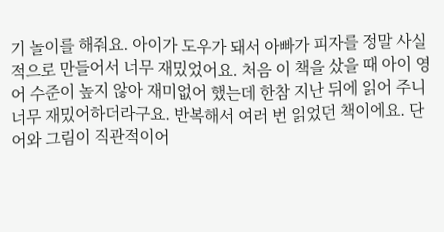기 놀이를 해줘요. 아이가 도우가 돼서 아빠가 피자를 정말 사실적으로 만들어서 너무 재밌었어요. 처음 이 책을 샀을 때 아이 영어 수준이 높지 않아 재미없어 했는데 한참 지난 뒤에 읽어 주니 너무 재밌어하더라구요. 반복해서 여러 번 읽었던 책이에요. 단어와 그림이 직관적이어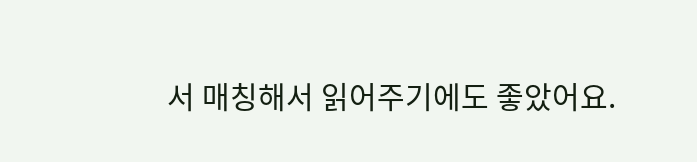서 매칭해서 읽어주기에도 좋았어요.